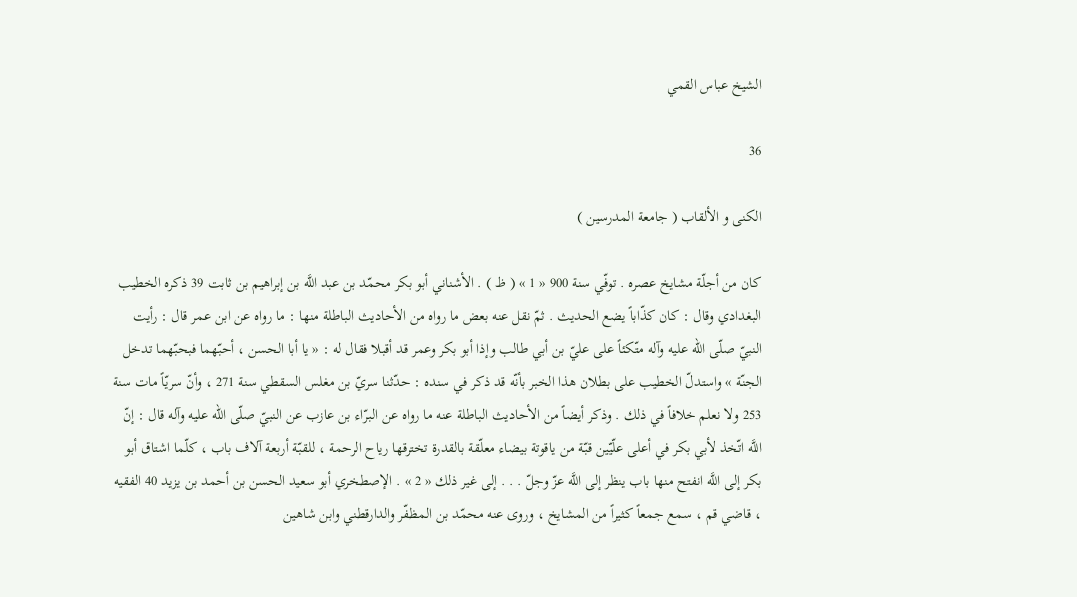الشيخ عباس القمي

36

الكنى و الألقاب ( جامعة المدرسين )

كان من أجلّة مشايخ عصره . توفّي سنة 900 « 1 » ( ظ ) . الأشناني أبو بكر محمّد بن عبد اللَّه بن إبراهيم بن ثابت 39 ذكره الخطيب البغدادي وقال : كان كذّاباً يضع الحديث . ثمّ نقل عنه بعض ما رواه من الأحاديث الباطلة منها : ما رواه عن ابن عمر قال : رأيت النبيّ صلّى الله عليه وآله متّكئاً على عليّ بن أبي طالب وإذا أبو بكر وعمر قد أقبلا فقال له : « يا أبا الحسن ، أحبّهما فبحبّهما تدخل الجنّة » واستدلّ الخطيب على بطلان هذا الخبر بأنّه قد ذكر في سنده : حدّثنا سريّ بن مغلس السقطي سنة 271 ، وأنّ سريّاً مات سنة 253 ولا نعلم خلافاً في ذلك . وذكر أيضاً من الأحاديث الباطلة عنه ما رواه عن البرّاء بن عازب عن النبيّ صلّى الله عليه وآله قال : إنّ اللَّه اتّخذ لأبي بكر في أعلى علّيّين قبّة من ياقوتة بيضاء معلّقة بالقدرة تخترقها رياح الرحمة ، للقبّة أربعة آلاف باب ، كلّما اشتاق أبو بكر إلى اللَّه انفتح منها باب ينظر إلى اللَّه عزّ وجلّ . . . إلى غير ذلك « 2 » . الإصطخري أبو سعيد الحسن بن أحمد بن يزيد 40 الفقيه ، قاضي قم ، سمع جمعاً كثيراً من المشايخ ، وروى عنه محمّد بن المظفّر والدارقطني وابن شاهين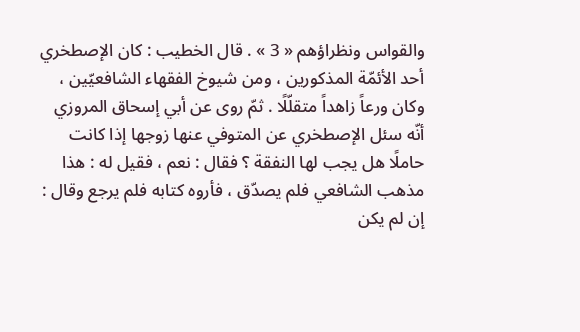والقواس ونظراؤهم « 3 » . قال الخطيب : كان الإصطخري أحد الأئمّة المذكورين ، ومن شيوخ الفقهاء الشافعيّين ، وكان ورعاً زاهداً متقلّلًا . ثمّ روى عن أبي إسحاق المروزي أنّه سئل الإصطخري عن المتوفي عنها زوجها إذا كانت حاملًا هل يجب لها النفقة ؟ فقال : نعم ، فقيل له : هذا مذهب الشافعي فلم يصدّق ، فأروه كتابه فلم يرجع وقال : إن لم يكن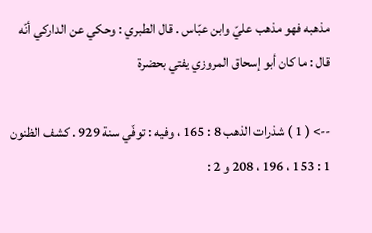مذهبه فهو مذهب عليّ وابن عبّاس . قال الطبري : وحكي عن الداركي أنّه قال : ما كان أبو إسحاق المروزي يفتي بحضرة

--> ( 1 ) شذرات الذهب 8 : 165 ، وفيه : توفّي سنة 929 . كشف الظنون 1 : 153 ، 196 ، 208 و 2 :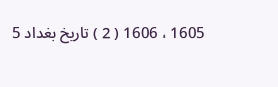1605 ، 1606 ( 2 ) تاريخ بغداد 5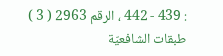: 439 - 442 ، الرقم 2963 ( 3 ) طبقات الشافعيّة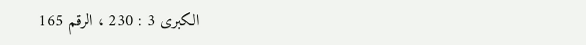الكبرى 3 : 230 ، الرقم 165